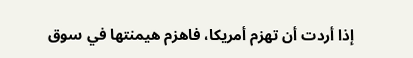إذا أردت أن تهزم أمريكا، فاهزم هيمنتها في سوق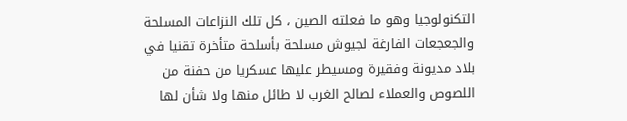التكنولوجيا وهو ما فعلته الصين ، كل تلك النزاعات المسلحة والجعجعات الفارغة لجيوش مسلحة بأسلحة متأخرة تقنيا في بلاد مديونة وفقيرة ومسيطر عليها عسكريا من حفنة من اللصوص والعملاء لصالح الغرب لا طائل منها ولا شأن لها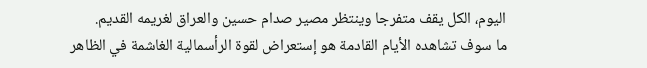اليوم، الكل يقف متفرجا وينتظر مصير صدام حسين والعراق لغريمه القديم.
ما سوف تشاهده الأيام القادمة هو إستعراض لقوة الرأسمالية الغاشمة في الظاهر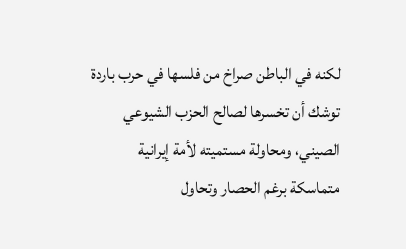لكنه في الباطن صراخ من فلسها في حرب باردة توشك أن تخسرها لصالح الحزب الشيوعي الصيني، ومحاولة مستميته لأمة إيرانية متماسكة برغم الحصار وتحاول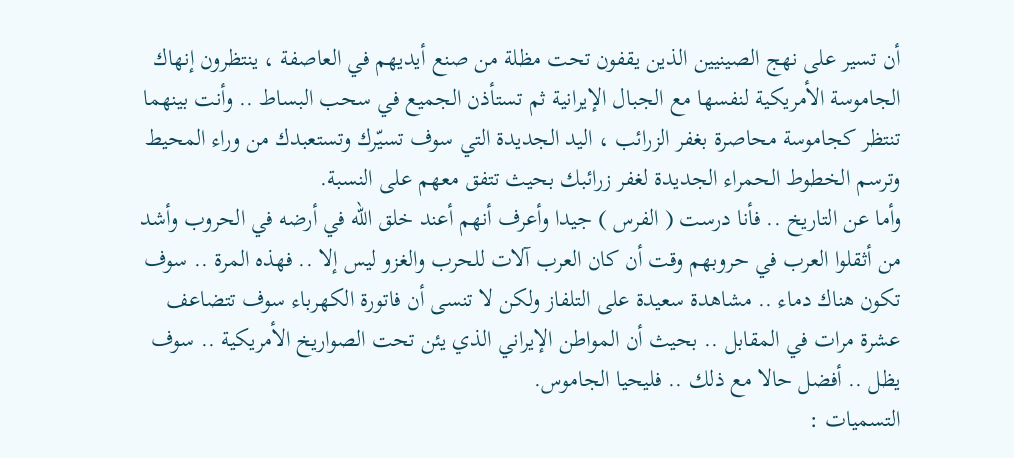أن تسير على نهج الصينيين الذين يقفون تحت مظلة من صنع أيديهم في العاصفة ، ينتظرون إنهاك الجاموسة الأمريكية لنفسها مع الجبال الإيرانية ثم تستأذن الجميع في سحب البساط .. وأنت بينهما تنتظر كجاموسة محاصرة بغفر الزرائب ، اليد الجديدة التي سوف تسيّرك وتستعبدك من وراء المحيط وترسم الخطوط الحمراء الجديدة لغفر زرائبك بحيث تتفق معهم على النسبة.
وأما عن التاريخ .. فأنا درست ( الفرس ) جيدا وأعرف أنهم أعند خلق الله في أرضه في الحروب وأشد من أثقلوا العرب في حروبهم وقت أن كان العرب آلات للحرب والغزو ليس إلا .. فهذه المرة .. سوف تكون هناك دماء .. مشاهدة سعيدة على التلفاز ولكن لا تنسى أن فاتورة الكهرباء سوف تتضاعف عشرة مرات في المقابل .. بحيث أن المواطن الإيراني الذي يئن تحت الصواريخ الأمريكية .. سوف يظل .. أفضل حالا مع ذلك .. فليحيا الجاموس.
التسميات :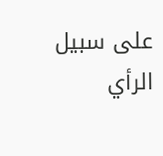على سبيل الرأي